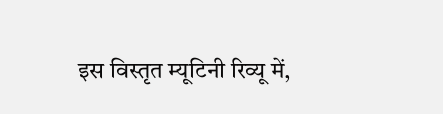इस विस्तृत म्यूटिनी रिव्यू में,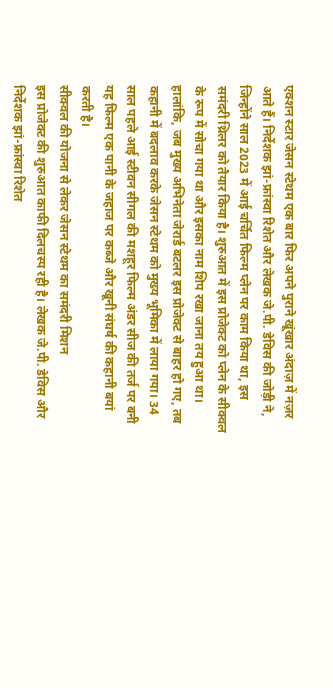एक्शन स्टार जेसन स्टेथम एक बार फिर अपने पुराने खूंखार अंदाज़ में नज़र आते हैं। निर्देशक झां-फ्रांस्वा रिशेत और लेखक जे.पी. डेविस की जोड़ी ने, जिन्होंने साल 2023 में आई चर्चित फिल्म प्लेन पर काम किया था, इस समंदरी थ्रिलर को तैयार किया है। शुरुआत में इस प्रोजेक्ट को प्लेन के सीक्वल के रूप में सोचा गया था और इसका नाम शिप रखा जाना तय हुआ था। हालांकि, जब मुख्य अभिनेता जेरार्ड बटलर इस प्रोजेक्ट से बाहर हो गए, तब कहानी में बदलाव करके जेसन स्टेथम को मुख्य भूमिका में लाया गया। 34 साल पहले आई स्टीवन सीगल की मशहूर फिल्म अंडर सीज की तर्ज पर बनी यह फिल्म एक पानी के जहाज पर कब्जे और खूनी संघर्ष की कहानी बयां करती है।
सीक्वल की योजना से लेकर जेसन स्टेथम का समंदरी मिशन
इस प्रोजेक्ट की शुरुआत काफी दिलचस्प रही है। लेखक जे.पी. डेविस और निर्देशक झां-फ्रांस्वा रिशेत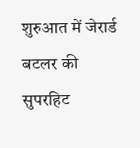शुरुआत में जेरार्ड बटलर की सुपरहिट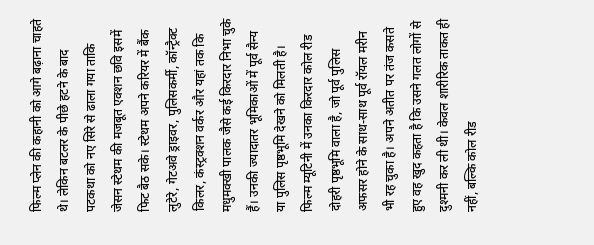फिल्म प्लेन की कहानी को आगे बढ़ाना चाहते थे। लेकिन बटलर के पीछे हटने के बाद पटकथा को नए सिरे से ढाला गया ताकि जेसन स्टेथम की मजबूत एक्शन छवि इसमें फिट बैठ सके। स्टेथम अपने करियर में बैंक लुटेरे, गेटअवे ड्राइवर, पुलिसकर्मी, कॉन्ट्रैक्ट किलर, कंस्ट्रक्शन वर्कर और यहां तक कि मधुमक्खी पालक जैसे कई किरदार निभा चुके हैं। उनकी ज्यादातर भूमिकाओं में पूर्व सैन्य या पुलिस पृष्ठभूमि देखने को मिलती है। फिल्म म्यूटिनी में उनका किरदार कोल रीड दोहरी पृष्ठभूमि वाला है, जो पूर्व पुलिस अफसर होने के साथ-साथ पूर्व रॉयल मरीन भी रह चुका है। अपने अतीत पर तंज कसते हुए वह खुद कहता है कि उसने गलत लोगों से दुश्मनी कर ली थी। केवल शारीरिक ताकत ही नहीं, बल्कि कोल रीड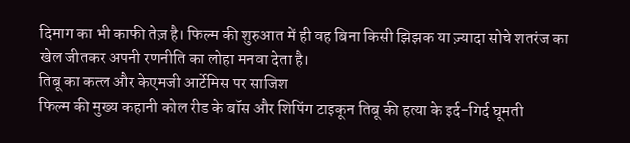दिमाग का भी काफी तेज़ है। फिल्म की शुरुआत में ही वह बिना किसी झिझक या ज़्यादा सोचे शतरंज का खेल जीतकर अपनी रणनीति का लोहा मनवा देता है।
तिबू का कत्ल और केएमजी आर्टेमिस पर साजिश
फिल्म की मुख्य कहानी कोल रीड के बॉस और शिपिंग टाइकून तिबू की हत्या के इर्द-गिर्द घूमती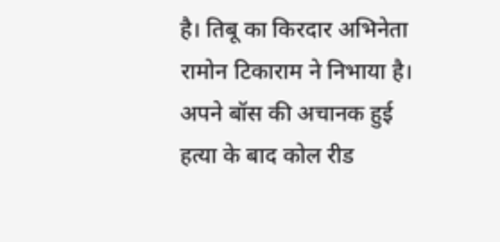है। तिबू का किरदार अभिनेता रामोन टिकाराम ने निभाया है। अपने बॉस की अचानक हुई हत्या के बाद कोल रीड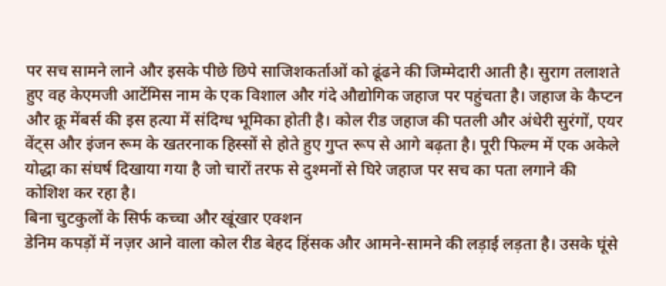पर सच सामने लाने और इसके पीछे छिपे साजिशकर्ताओं को ढूंढने की जिम्मेदारी आती है। सुराग तलाशते हुए वह केएमजी आर्टेमिस नाम के एक विशाल और गंदे औद्योगिक जहाज पर पहुंचता है। जहाज के कैप्टन और क्रू मेंबर्स की इस हत्या में संदिग्ध भूमिका होती है। कोल रीड जहाज की पतली और अंधेरी सुरंगों, एयर वेंट्स और इंजन रूम के खतरनाक हिस्सों से होते हुए गुप्त रूप से आगे बढ़ता है। पूरी फिल्म में एक अकेले योद्धा का संघर्ष दिखाया गया है जो चारों तरफ से दुश्मनों से घिरे जहाज पर सच का पता लगाने की कोशिश कर रहा है।
बिना चुटकुलों के सिर्फ कच्चा और खूंखार एक्शन
डेनिम कपड़ों में नज़र आने वाला कोल रीड बेहद हिंसक और आमने-सामने की लड़ाई लड़ता है। उसके घूंसे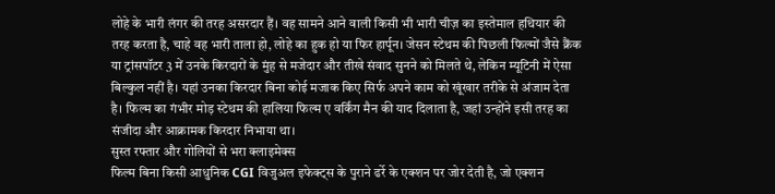लोहे के भारी लंगर की तरह असरदार हैं। वह सामने आने वाली किसी भी भारी चीज़ का इस्तेमाल हथियार की तरह करता है, चाहे वह भारी ताला हो, लोहे का हुक हो या फिर हार्पून। जेसन स्टेथम की पिछली फिल्मों जैसे क्रैंक या ट्रांसपॉटर 3 में उनके किरदारों के मुंह से मजेदार और तीखे संवाद सुनने को मिलते थे, लेकिन म्यूटिनी में ऐसा बिल्कुल नहीं है। यहां उनका किरदार बिना कोई मजाक किए सिर्फ अपने काम को खूंखार तरीके से अंजाम देता है। फिल्म का गंभीर मोड़ स्टेथम की हालिया फिल्म ए वर्किंग मैन की याद दिलाता है, जहां उन्होंने इसी तरह का संजीदा और आक्रामक किरदार निभाया था।
सुस्त रफ्तार और गोलियों से भरा क्लाइमेक्स
फिल्म बिना किसी आधुनिक CGI विजुअल इफेक्ट्स के पुराने ढर्रे के एक्शन पर जोर देती है, जो एक्शन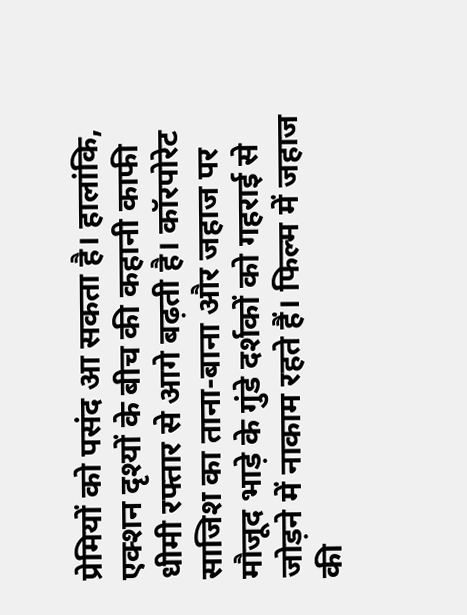प्रेमियों को पसंद आ सकता है। हालांकि, एक्शन दृश्यों के बीच की कहानी काफी धीमी रफ्तार से आगे बढ़ती है। कॉरपोरेट साजिश का ताना-बाना और जहाज पर मौजूद भाड़े के गुंडे दर्शकों को गहराई से जोड़ने में नाकाम रहते हैं। फिल्म में जहाज की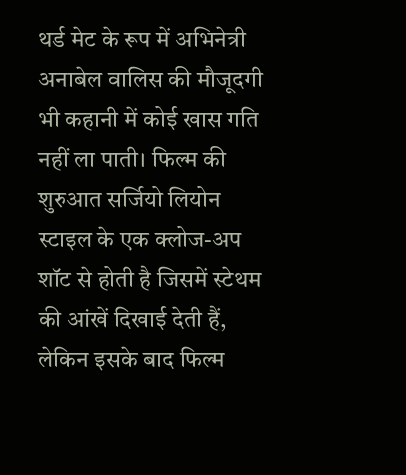थर्ड मेट के रूप में अभिनेत्री अनाबेल वालिस की मौजूदगी भी कहानी में कोई खास गति नहीं ला पाती। फिल्म की शुरुआत सर्जियो लियोन स्टाइल के एक क्लोज-अप शॉट से होती है जिसमें स्टेथम की आंखें दिखाई देती हैं, लेकिन इसके बाद फिल्म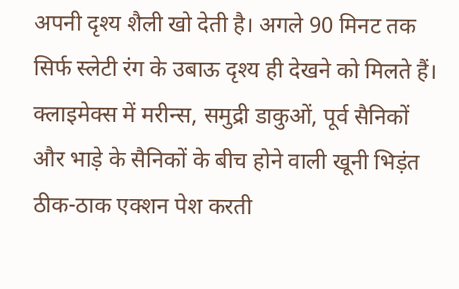अपनी दृश्य शैली खो देती है। अगले 90 मिनट तक सिर्फ स्लेटी रंग के उबाऊ दृश्य ही देखने को मिलते हैं। क्लाइमेक्स में मरीन्स, समुद्री डाकुओं, पूर्व सैनिकों और भाड़े के सैनिकों के बीच होने वाली खूनी भिड़ंत ठीक-ठाक एक्शन पेश करती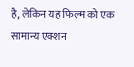है, लेकिन यह फिल्म को एक सामान्य एक्शन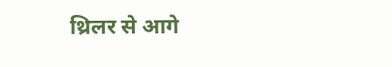थ्रिलर से आगे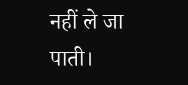नहीं ले जा पाती।